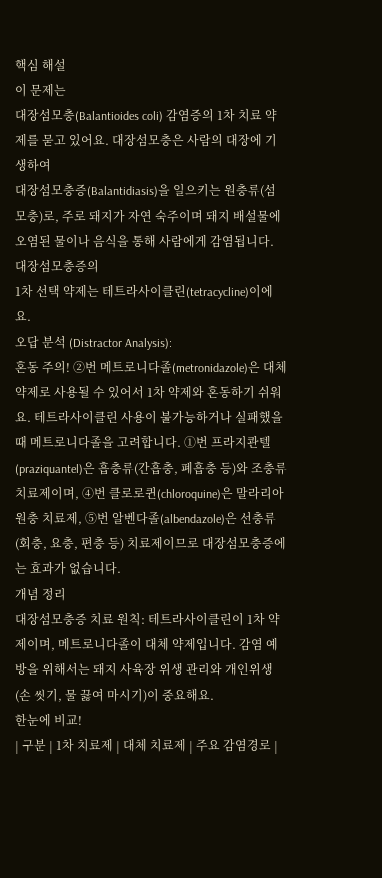핵심 해설
이 문제는
대장섬모충(Balantioides coli) 감염증의 1차 치료 약제를 묻고 있어요. 대장섬모충은 사람의 대장에 기생하여
대장섬모충증(Balantidiasis)을 일으키는 원충류(섬모충)로, 주로 돼지가 자연 숙주이며 돼지 배설물에 오염된 물이나 음식을 통해 사람에게 감염됩니다. 대장섬모충증의
1차 선택 약제는 테트라사이클린(tetracycline)이에요.
오답 분석 (Distractor Analysis):
혼동 주의! ②번 메트로니다졸(metronidazole)은 대체 약제로 사용될 수 있어서 1차 약제와 혼동하기 쉬워요. 테트라사이클린 사용이 불가능하거나 실패했을 때 메트로니다졸을 고려합니다. ①번 프라지콴텔(praziquantel)은 흡충류(간흡충, 폐흡충 등)와 조충류 치료제이며, ④번 클로로퀸(chloroquine)은 말라리아 원충 치료제, ⑤번 알벤다졸(albendazole)은 선충류(회충, 요충, 편충 등) 치료제이므로 대장섬모충증에는 효과가 없습니다.
개념 정리
대장섬모충증 치료 원칙: 테트라사이클린이 1차 약제이며, 메트로니다졸이 대체 약제입니다. 감염 예방을 위해서는 돼지 사육장 위생 관리와 개인위생(손 씻기, 물 끓여 마시기)이 중요해요.
한눈에 비교!
| 구분 | 1차 치료제 | 대체 치료제 | 주요 감염경로 |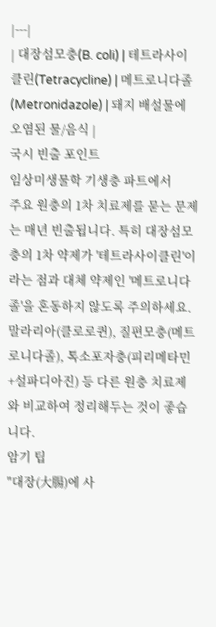|---|
| 대장섬모충(B. coli) | 테트라사이클린(Tetracycline) | 메트로니다졸(Metronidazole) | 돼지 배설물에 오염된 물/음식 |
국시 빈출 포인트
임상미생물학 기생충 파트에서
주요 원충의 1차 치료제를 묻는 문제는 매년 빈출됩니다. 특히 대장섬모충의 1차 약제가 '테트라사이클린'이라는 점과 대체 약제인 '메트로니다졸'을 혼동하지 않도록 주의하세요. 말라리아(클로로퀸), 질편모충(메트로니다졸), 톡소포자충(피리메타민+설파디아진) 등 다른 원충 치료제와 비교하여 정리해두는 것이 좋습니다.
암기 팁
"대장(大腸)에 사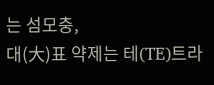는 섬모충,
대(大)표 약제는 테(TE)트라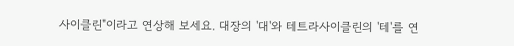사이클린"이라고 연상해 보세요. 대장의 '대'와 테트라사이클린의 '테'를 연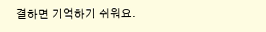결하면 기억하기 쉬워요.